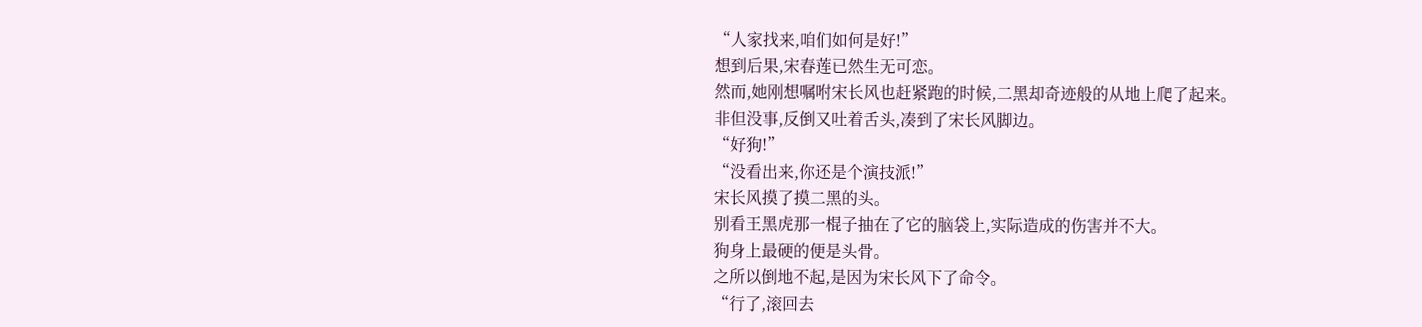“人家找来,咱们如何是好!”
想到后果,宋春莲已然生无可恋。
然而,她刚想嘱咐宋长风也赶紧跑的时候,二黑却奇迹般的从地上爬了起来。
非但没事,反倒又吐着舌头,凑到了宋长风脚边。
“好狗!”
“没看出来,你还是个演技派!”
宋长风摸了摸二黑的头。
别看王黑虎那一棍子抽在了它的脑袋上,实际造成的伤害并不大。
狗身上最硬的便是头骨。
之所以倒地不起,是因为宋长风下了命令。
“行了,滚回去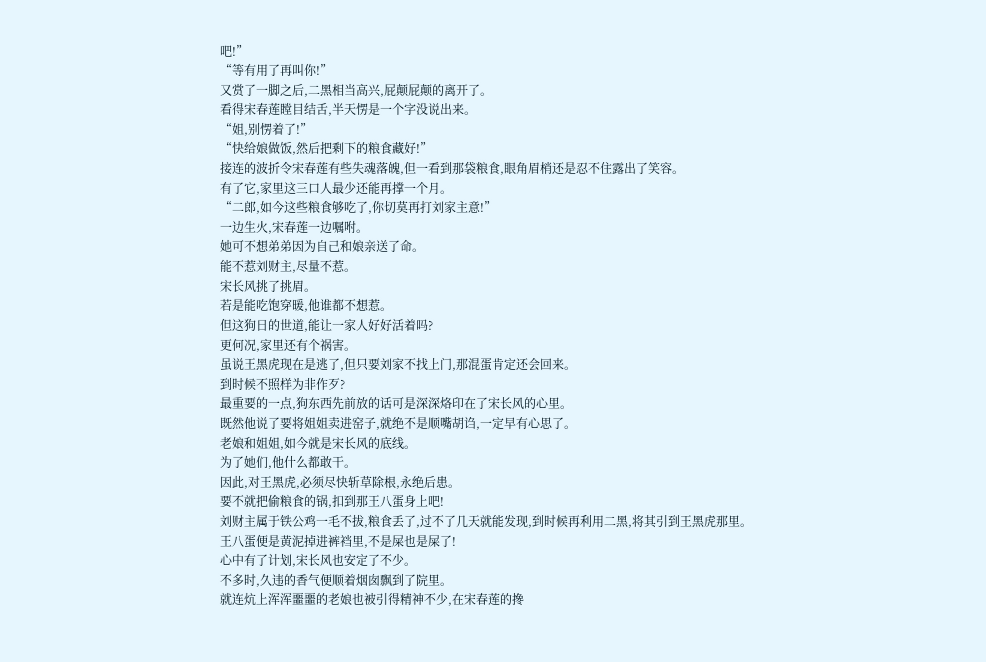吧!”
“等有用了再叫你!”
又赏了一脚之后,二黑相当高兴,屁颠屁颠的离开了。
看得宋春莲瞠目结舌,半天愣是一个字没说出来。
“姐,别愣着了!”
“快给娘做饭,然后把剩下的粮食藏好!”
接连的波折令宋春莲有些失魂落魄,但一看到那袋粮食,眼角眉梢还是忍不住露出了笑容。
有了它,家里这三口人最少还能再撑一个月。
“二郎,如今这些粮食够吃了,你切莫再打刘家主意!”
一边生火,宋春莲一边嘱咐。
她可不想弟弟因为自己和娘亲送了命。
能不惹刘财主,尽量不惹。
宋长风挑了挑眉。
若是能吃饱穿暖,他谁都不想惹。
但这狗日的世道,能让一家人好好活着吗?
更何况,家里还有个祸害。
虽说王黑虎现在是逃了,但只要刘家不找上门,那混蛋肯定还会回来。
到时候不照样为非作歹?
最重要的一点,狗东西先前放的话可是深深烙印在了宋长风的心里。
既然他说了要将姐姐卖进窑子,就绝不是顺嘴胡诌,一定早有心思了。
老娘和姐姐,如今就是宋长风的底线。
为了她们,他什么都敢干。
因此,对王黑虎,必须尽快斩草除根,永绝后患。
要不就把偷粮食的锅,扣到那王八蛋身上吧!
刘财主属于铁公鸡一毛不拔,粮食丢了,过不了几天就能发现,到时候再利用二黑,将其引到王黑虎那里。
王八蛋便是黄泥掉进裤裆里,不是屎也是屎了!
心中有了计划,宋长风也安定了不少。
不多时,久违的香气便顺着烟囱飘到了院里。
就连炕上浑浑噩噩的老娘也被引得精神不少,在宋春莲的搀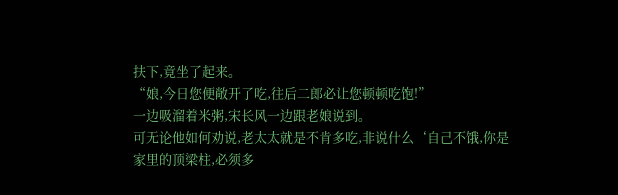扶下,竟坐了起来。
“娘,今日您便敞开了吃,往后二郎必让您顿顿吃饱!”
一边吸溜着米粥,宋长风一边跟老娘说到。
可无论他如何劝说,老太太就是不肯多吃,非说什么‘自己不饿,你是家里的顶梁柱,必须多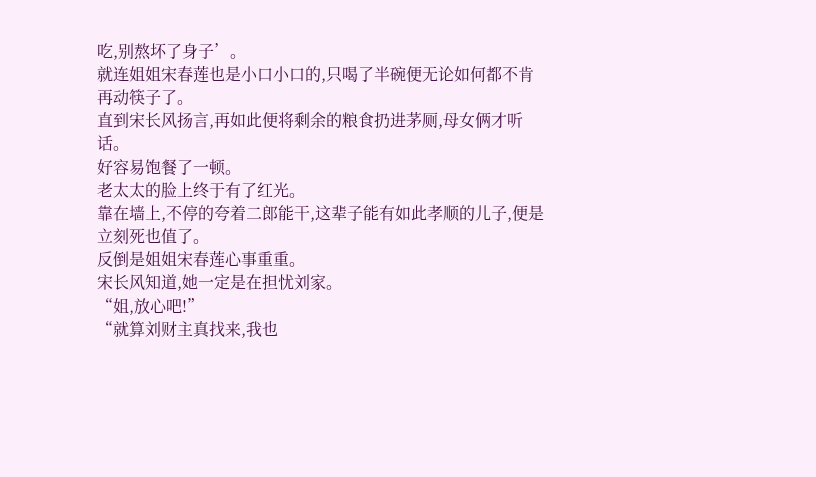吃,别熬坏了身子’。
就连姐姐宋春莲也是小口小口的,只喝了半碗便无论如何都不肯再动筷子了。
直到宋长风扬言,再如此便将剩余的粮食扔进茅厕,母女俩才听话。
好容易饱餐了一顿。
老太太的脸上终于有了红光。
靠在墙上,不停的夸着二郎能干,这辈子能有如此孝顺的儿子,便是立刻死也值了。
反倒是姐姐宋春莲心事重重。
宋长风知道,她一定是在担忧刘家。
“姐,放心吧!”
“就算刘财主真找来,我也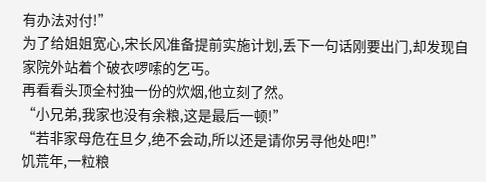有办法对付!”
为了给姐姐宽心,宋长风准备提前实施计划,丢下一句话刚要出门,却发现自家院外站着个破衣啰嗦的乞丐。
再看看头顶全村独一份的炊烟,他立刻了然。
“小兄弟,我家也没有余粮,这是最后一顿!”
“若非家母危在旦夕,绝不会动,所以还是请你另寻他处吧!”
饥荒年,一粒粮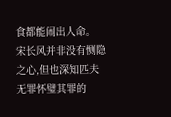食都能闹出人命。
宋长风并非没有恻隐之心,但也深知匹夫无罪怀璧其罪的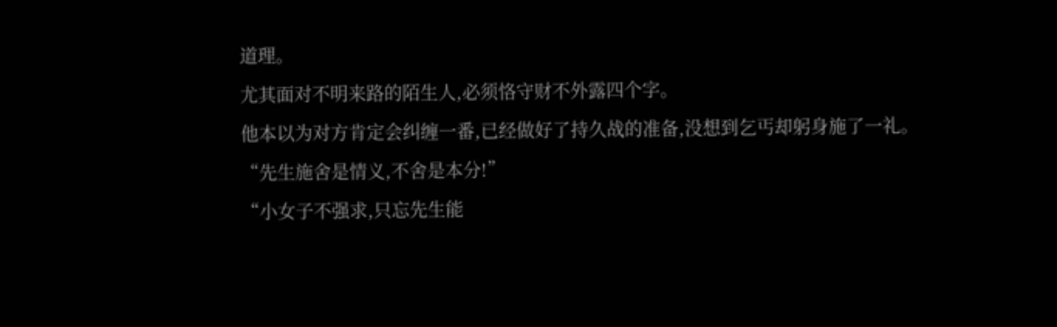道理。
尤其面对不明来路的陌生人,必须恪守财不外露四个字。
他本以为对方肯定会纠缠一番,已经做好了持久战的准备,没想到乞丐却躬身施了一礼。
“先生施舍是情义,不舍是本分!”
“小女子不强求,只忘先生能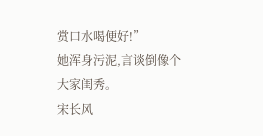赏口水喝便好!”
她浑身污泥,言谈倒像个大家闺秀。
宋长风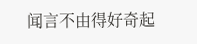闻言不由得好奇起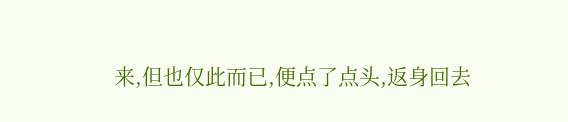来,但也仅此而已,便点了点头,返身回去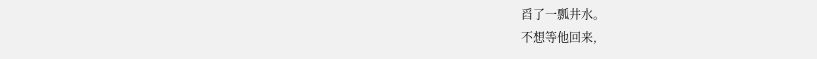舀了一瓢井水。
不想等他回来,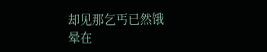却见那乞丐已然饿晕在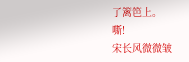了篱笆上。
嘶!
宋长风微微皱